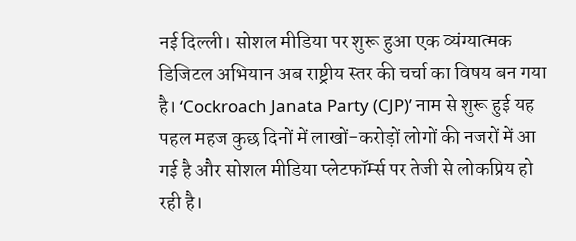नई दिल्ली। सोशल मीडिया पर शुरू हुआ एक व्यंग्यात्मक डिजिटल अभियान अब राष्ट्रीय स्तर की चर्चा का विषय बन गया है। ‘Cockroach Janata Party (CJP)’ नाम से शुरू हुई यह पहल महज कुछ दिनों में लाखों-करोड़ों लोगों की नजरों में आ गई है और सोशल मीडिया प्लेटफॉर्म्स पर तेजी से लोकप्रिय हो रही है।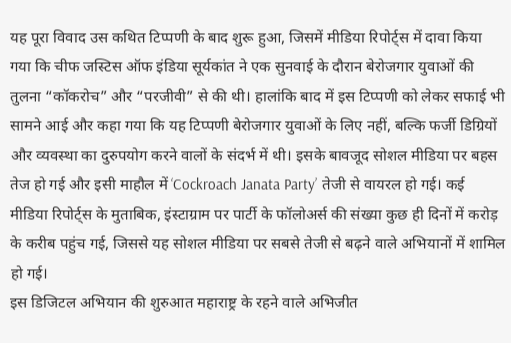यह पूरा विवाद उस कथित टिप्पणी के बाद शुरू हुआ, जिसमें मीडिया रिपोर्ट्स में दावा किया गया कि चीफ जस्टिस ऑफ इंडिया सूर्यकांत ने एक सुनवाई के दौरान बेरोजगार युवाओं की तुलना “कॉकरोच” और “परजीवी” से की थी। हालांकि बाद में इस टिप्पणी को लेकर सफाई भी सामने आई और कहा गया कि यह टिप्पणी बेरोजगार युवाओं के लिए नहीं, बल्कि फर्जी डिग्रियों और व्यवस्था का दुरुपयोग करने वालों के संदर्भ में थी। इसके बावजूद सोशल मीडिया पर बहस तेज हो गई और इसी माहौल में ‘Cockroach Janata Party’ तेजी से वायरल हो गई। कई मीडिया रिपोर्ट्स के मुताबिक, इंस्टाग्राम पर पार्टी के फॉलोअर्स की संख्या कुछ ही दिनों में करोड़ के करीब पहुंच गई, जिससे यह सोशल मीडिया पर सबसे तेजी से बढ़ने वाले अभियानों में शामिल हो गई।
इस डिजिटल अभियान की शुरुआत महाराष्ट्र के रहने वाले अभिजीत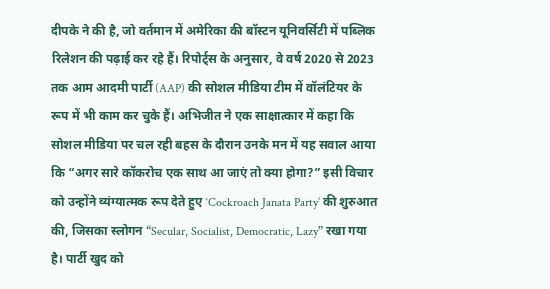दीपके ने की है, जो वर्तमान में अमेरिका की बॉस्टन यूनिवर्सिटी में पब्लिक रिलेशन की पढ़ाई कर रहे हैं। रिपोर्ट्स के अनुसार, वे वर्ष 2020 से 2023 तक आम आदमी पार्टी (AAP) की सोशल मीडिया टीम में वॉलंटियर के रूप में भी काम कर चुके हैं। अभिजीत ने एक साक्षात्कार में कहा कि सोशल मीडिया पर चल रही बहस के दौरान उनके मन में यह सवाल आया कि “अगर सारे कॉकरोच एक साथ आ जाएं तो क्या होगा?” इसी विचार को उन्होंने व्यंग्यात्मक रूप देते हुए ‘Cockroach Janata Party’ की शुरुआत की, जिसका स्लोगन “Secular, Socialist, Democratic, Lazy” रखा गया है। पार्टी खुद को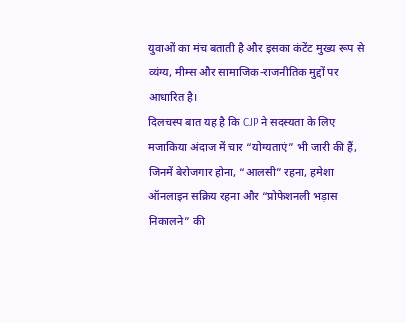युवाओं का मंच बताती है और इसका कंटेंट मुख्य रूप से व्यंग्य, मीम्स और सामाजिक-राजनीतिक मुद्दों पर आधारित है।
दिलचस्प बात यह है कि CJP ने सदस्यता के लिए मजाकिया अंदाज में चार “योग्यताएं” भी जारी की हैं, जिनमें बेरोजगार होना, “आलसी” रहना, हमेशा ऑनलाइन सक्रिय रहना और “प्रोफेशनली भड़ास निकालने” की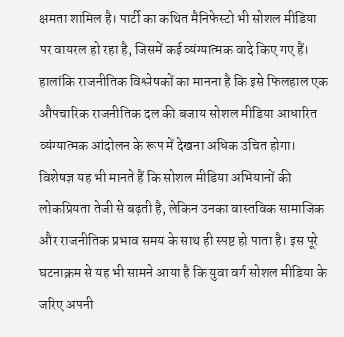क्षमता शामिल है। पार्टी का कथित मैनिफेस्टो भी सोशल मीडिया पर वायरल हो रहा है, जिसमें कई व्यंग्यात्मक वादे किए गए हैं। हालांकि राजनीतिक विश्लेषकों का मानना है कि इसे फिलहाल एक औपचारिक राजनीतिक दल की बजाय सोशल मीडिया आधारित व्यंग्यात्मक आंदोलन के रूप में देखना अधिक उचित होगा। विशेषज्ञ यह भी मानते हैं कि सोशल मीडिया अभियानों की लोकप्रियता तेजी से बढ़ती है, लेकिन उनका वास्तविक सामाजिक और राजनीतिक प्रभाव समय के साथ ही स्पष्ट हो पाता है। इस पूरे घटनाक्रम से यह भी सामने आया है कि युवा वर्ग सोशल मीडिया के जरिए अपनी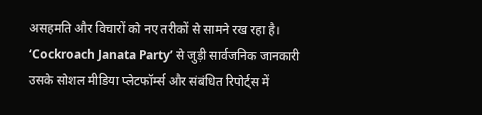असहमति और विचारों को नए तरीकों से सामने रख रहा है। ‘Cockroach Janata Party’ से जुड़ी सार्वजनिक जानकारी उसके सोशल मीडिया प्लेटफॉर्म्स और संबंधित रिपोर्ट्स में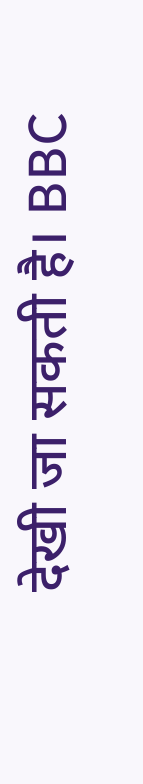देखी जा सकती है। BBC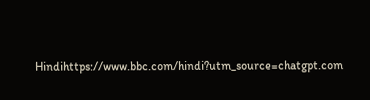Hindihttps://www.bbc.com/hindi?utm_source=chatgpt.com